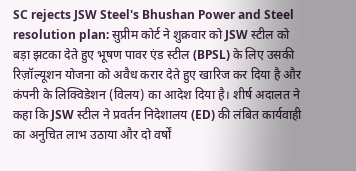SC rejects JSW Steel's Bhushan Power and Steel resolution plan: सुप्रीम कोर्ट ने शुक्रवार को JSW स्टील को बड़ा झटका देते हुए भूषण पावर एंड स्टील (BPSL) के लिए उसकी रिज़ॉल्यूशन योजना को अवैध करार देते हुए खारिज कर दिया है और कंपनी के लिक्विडेशन (विलय) का आदेश दिया है। शीर्ष अदालत ने कहा कि JSW स्टील ने प्रवर्तन निदेशालय (ED) की लंबित कार्यवाही का अनुचित लाभ उठाया और दो वर्षों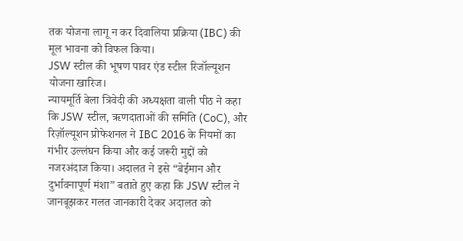तक योजना लागू न कर दिवालिया प्रक्रिया (IBC) की मूल भावना को विफल किया।
JSW स्टील की भूषण पावर एंड स्टील रिजॉल्यूशन योजना खारिज।
न्यायमूर्ति बेला त्रिवेदी की अध्यक्षता वाली पीठ ने कहा कि JSW स्टील, ऋणदाताओं की समिति (CoC), और रिज़ॉल्यूशन प्रोफेशनल ने IBC 2016 के नियमों का गंभीर उल्लंघन किया और कई जरूरी मुद्दों को नजरअंदाज किया। अदालत ने इसे “बेईमान और दुर्भावनापूर्ण मंशा” बताते हुए कहा कि JSW स्टील ने जानबूझकर गलत जानकारी देकर अदालत को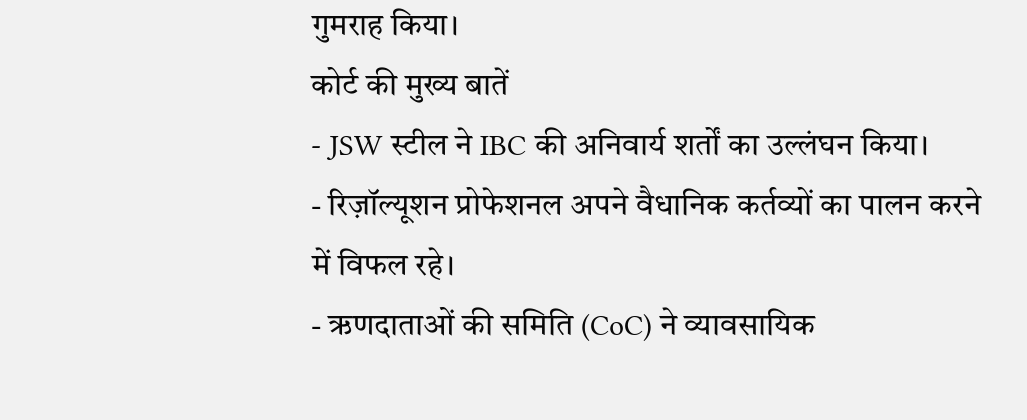गुमराह किया।
कोर्ट की मुख्य बातें
- JSW स्टील ने IBC की अनिवार्य शर्तों का उल्लंघन किया।
- रिज़ॉल्यूशन प्रोफेशनल अपने वैधानिक कर्तव्यों का पालन करने में विफल रहे।
- ऋणदाताओं की समिति (CoC) ने व्यावसायिक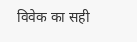विवेक का सही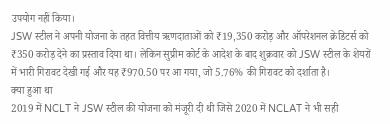उपयोग नहीं किया।
JSW स्टील ने अपनी योजना के तहत वित्तीय ऋणदाताओं को ₹19,350 करोड़ और ऑपरेशनल क्रेडिटर्स को ₹350 करोड़ देने का प्रस्ताव दिया था। लेकिन सुप्रीम कोर्ट के आदेश के बाद शुक्रवार को JSW स्टील के शेयरों में भारी गिरावट देखी गई और यह ₹970.50 पर आ गया, जो 5.76% की गिरावट को दर्शाता है।
क्या हुआ था
2019 में NCLT ने JSW स्टील की योजना को मंजूरी दी थी जिसे 2020 में NCLAT ने भी सही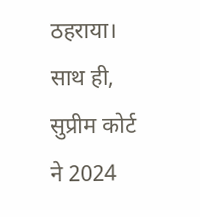ठहराया। साथ ही, सुप्रीम कोर्ट ने 2024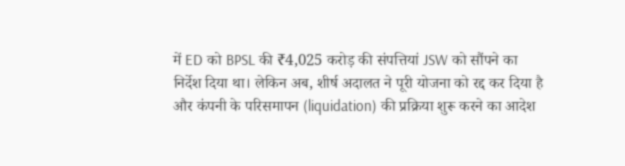में ED को BPSL की ₹4,025 करोड़ की संपत्तियां JSW को सौंपने का निर्देश दिया था। लेकिन अब, शीर्ष अदालत ने पूरी योजना को रद्द कर दिया है और कंपनी के परिसमापन (liquidation) की प्रक्रिया शुरू करने का आदेश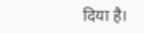दिया है।